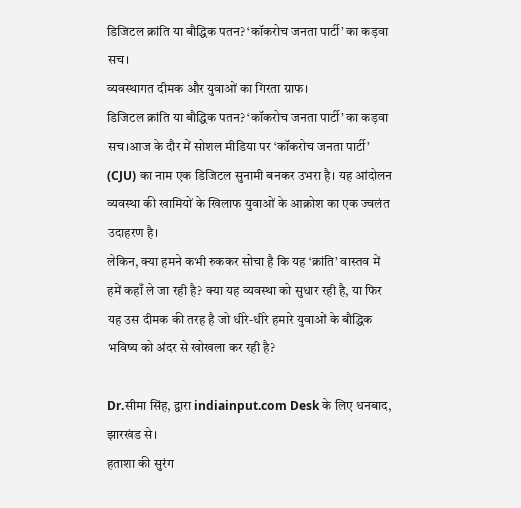डिजिटल क्रांति या बौद्धिक पतन? ‘कॉकरोच जनता पार्टी’ का कड़वा सच।
व्यवस्थागत दीमक और युवाओं का गिरता ग्राफ।
डिजिटल क्रांति या बौद्धिक पतन? ‘कॉकरोच जनता पार्टी’ का कड़वा सच।आज के दौर में सोशल मीडिया पर ‘कॉकरोच जनता पार्टी’ (CJU) का नाम एक डिजिटल सुनामी बनकर उभरा है। यह आंदोलन व्यवस्था की खामियों के खिलाफ युवाओं के आक्रोश का एक ज्वलंत उदाहरण है।
लेकिन, क्या हमने कभी रुककर सोचा है कि यह ‘क्रांति’ वास्तव में हमें कहाँ ले जा रही है? क्या यह व्यवस्था को सुधार रही है, या फिर यह उस दीमक की तरह है जो धीरे-धीरे हमारे युवाओं के बौद्धिक भविष्य को अंदर से खोखला कर रही है?

Dr.सीमा सिंह, द्वारा indiainput.com Desk के लिए धनबाद, झारखंड से।
हताशा की सुरंग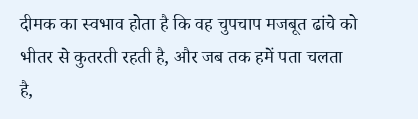दीमक का स्वभाव होता है कि वह चुपचाप मजबूत ढांचे को भीतर से कुतरती रहती है, और जब तक हमें पता चलता है,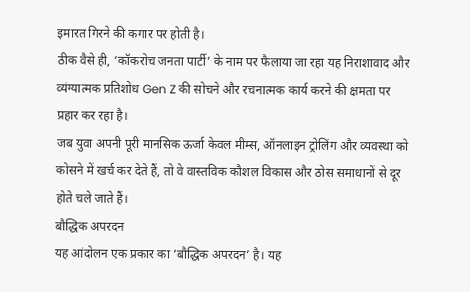इमारत गिरने की कगार पर होती है।
ठीक वैसे ही, ‘कॉकरोच जनता पार्टी’ के नाम पर फैलाया जा रहा यह निराशावाद और व्यंग्यात्मक प्रतिशोध Gen Z की सोचने और रचनात्मक कार्य करने की क्षमता पर प्रहार कर रहा है।
जब युवा अपनी पूरी मानसिक ऊर्जा केवल मीम्स, ऑनलाइन ट्रोलिंग और व्यवस्था को कोसने में खर्च कर देते हैं, तो वे वास्तविक कौशल विकास और ठोस समाधानों से दूर होते चले जाते हैं।
बौद्धिक अपरदन
यह आंदोलन एक प्रकार का ‘बौद्धिक अपरदन’ है। यह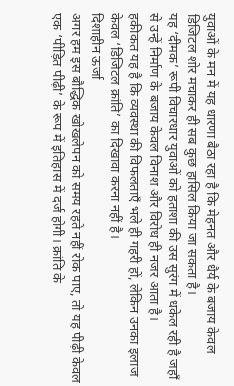युवाओं के मन में यह धारणा बैठा रहा है कि मेहनत और धैर्य के बजाय केवल डिजिटल शोर मचाकर ही सब कुछ हासिल किया जा सकता है।
यह ‘दीमक’ रूपी विचारधार युवाओं को हताशा की उस सुरंग में धकेल रही है जहाँ से उन्हें निर्माण के बजाय केवल विनाश और विरोध ही नजर आता है।
हकीकत यह है कि व्यवस्था की विफलताएँ भले ही गहरी हों, लेकिन उनका इलाज केवल ‘डिजिटल क्रांति’ का दिखावा करना नहीं है।
दिशाहीन ऊर्जा
अगर हम इस बौद्धिक खोखलेपन को समय रहते नहीं रोक पाए, तो यह पीढ़ी केवल एक ‘पीड़ित पीढ़ी’ के रूप में इतिहास में दर्ज होगी। क्रांति के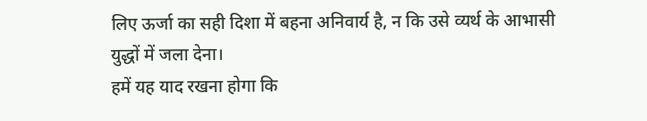लिए ऊर्जा का सही दिशा में बहना अनिवार्य है, न कि उसे व्यर्थ के आभासी युद्धों में जला देना।
हमें यह याद रखना होगा कि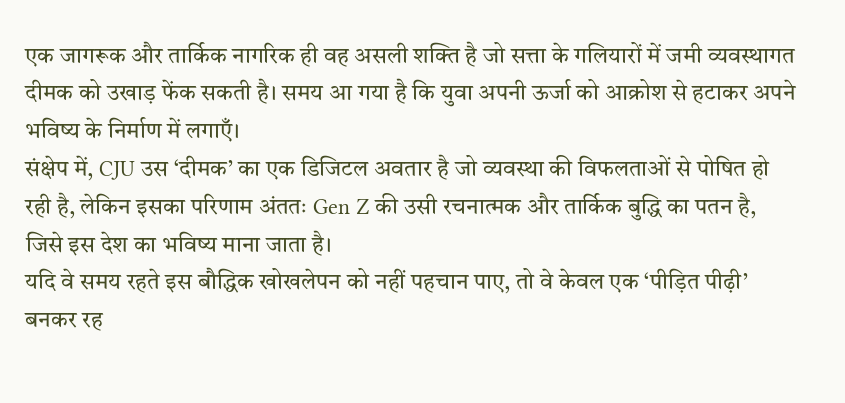एक जागरूक और तार्किक नागरिक ही वह असली शक्ति है जो सत्ता के गलियारों में जमी व्यवस्थागत दीमक को उखाड़ फेंक सकती है। समय आ गया है कि युवा अपनी ऊर्जा को आक्रोश से हटाकर अपने भविष्य के निर्माण में लगाएँ।
संक्षेप में, CJU उस ‘दीमक’ का एक डिजिटल अवतार है जो व्यवस्था की विफलताओं से पोषित हो रही है, लेकिन इसका परिणाम अंततः Gen Z की उसी रचनात्मक और तार्किक बुद्धि का पतन है, जिसे इस देश का भविष्य माना जाता है।
यदि वे समय रहते इस बौद्धिक खोखलेपन को नहीं पहचान पाए, तो वे केवल एक ‘पीड़ित पीढ़ी’ बनकर रह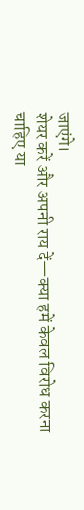जाएंगे।
शेयर करें और अपनी राय दें—क्या हमें केवल विरोध करना चाहिए या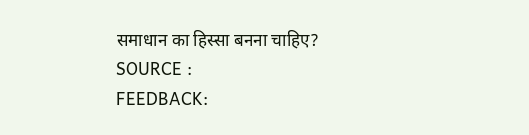समाधान का हिस्सा बनना चाहिए?
SOURCE :
FEEDBACK: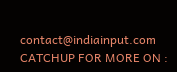contact@indiainput.com
CATCHUP FOR MORE ON :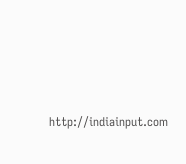http://indiainput.com